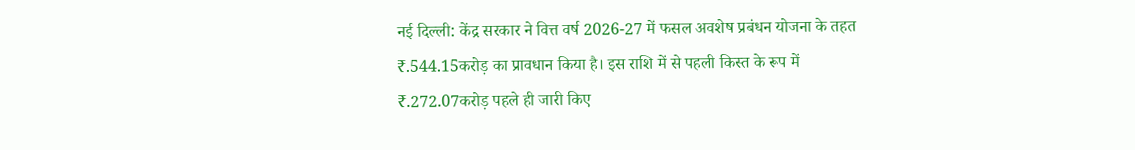नई दिल्ली: केंद्र सरकार ने वित्त वर्ष 2026-27 में फसल अवशेष प्रबंधन योजना के तहत ₹.544.15करोड़ का प्रावधान किया है। इस राशि में से पहली किस्त के रूप में ₹.272.07करोड़ पहले ही जारी किए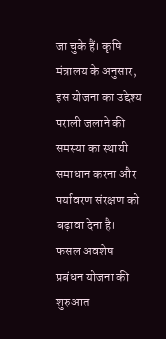जा चुके हैं। कृषि मंत्रालय के अनुसार, इस योजना का उद्देश्य पराली जलाने की समस्या का स्थायी समाधान करना और पर्यावरण संरक्षण को बढ़ावा देना है। फसल अवशेष प्रबंधन योजना की शुरुआत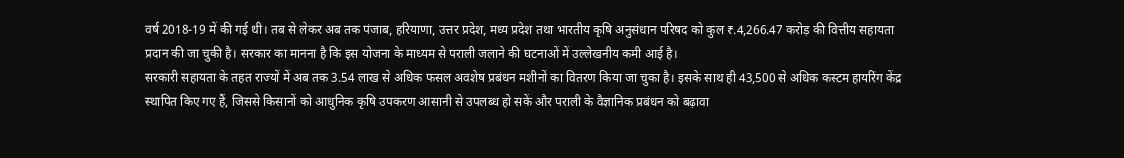वर्ष 2018-19 में की गई थी। तब से लेकर अब तक पंजाब, हरियाणा, उत्तर प्रदेश, मध्य प्रदेश तथा भारतीय कृषि अनुसंधान परिषद को कुल ₹.4,266.47 करोड़ की वित्तीय सहायता प्रदान की जा चुकी है। सरकार का मानना है कि इस योजना के माध्यम से पराली जलाने की घटनाओं में उल्लेखनीय कमी आई है।
सरकारी सहायता के तहत राज्यों में अब तक 3.54 लाख से अधिक फसल अवशेष प्रबंधन मशीनों का वितरण किया जा चुका है। इसके साथ ही 43,500 से अधिक कस्टम हायरिंग केंद्र स्थापित किए गए हैं, जिससे किसानों को आधुनिक कृषि उपकरण आसानी से उपलब्ध हो सकें और पराली के वैज्ञानिक प्रबंधन को बढ़ावा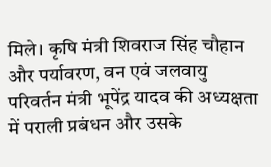मिले। कृषि मंत्री शिवराज सिंह चौहान और पर्यावरण, वन एवं जलवायु परिवर्तन मंत्री भूपेंद्र यादव की अध्यक्षता में पराली प्रबंधन और उसके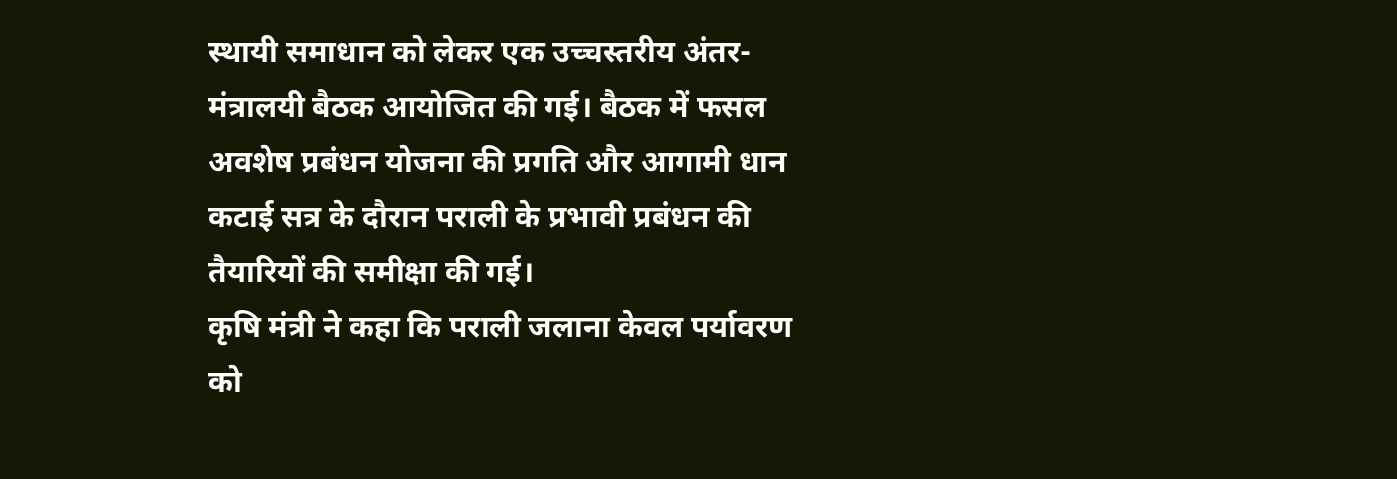स्थायी समाधान को लेकर एक उच्चस्तरीय अंतर-मंत्रालयी बैठक आयोजित की गई। बैठक में फसल अवशेष प्रबंधन योजना की प्रगति और आगामी धान कटाई सत्र के दौरान पराली के प्रभावी प्रबंधन की तैयारियों की समीक्षा की गई।
कृषि मंत्री ने कहा कि पराली जलाना केवल पर्यावरण को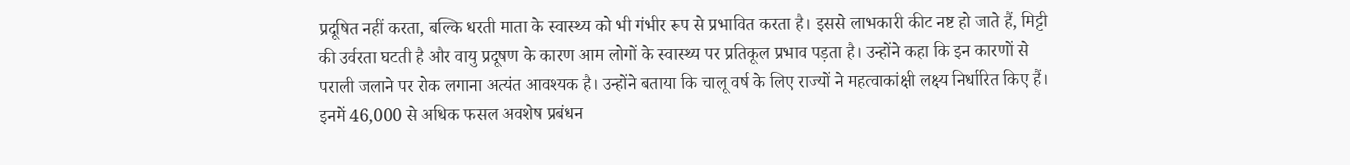प्रदूषित नहीं करता, बल्कि धरती माता के स्वास्थ्य को भी गंभीर रूप से प्रभावित करता है। इससे लाभकारी कीट नष्ट हो जाते हैं, मिट्टी की उर्वरता घटती है और वायु प्रदूषण के कारण आम लोगों के स्वास्थ्य पर प्रतिकूल प्रभाव पड़ता है। उन्होंने कहा कि इन कारणों से पराली जलाने पर रोक लगाना अत्यंत आवश्यक है। उन्होंने बताया कि चालू वर्ष के लिए राज्यों ने महत्वाकांक्षी लक्ष्य निर्धारित किए हैं। इनमें 46,000 से अधिक फसल अवशेष प्रबंधन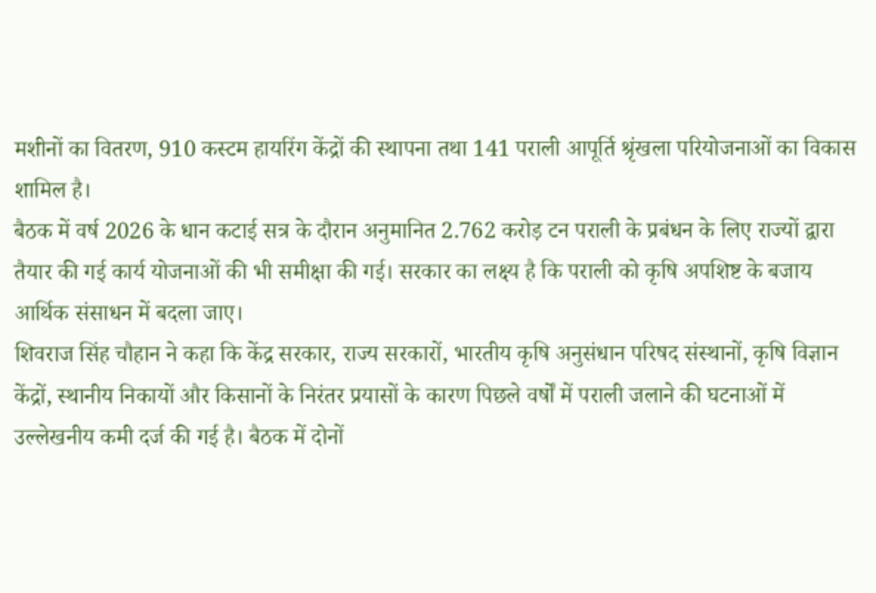मशीनों का वितरण, 910 कस्टम हायरिंग केंद्रों की स्थापना तथा 141 पराली आपूर्ति श्रृंखला परियोजनाओं का विकास शामिल है।
बैठक में वर्ष 2026 के धान कटाई सत्र के दौरान अनुमानित 2.762 करोड़ टन पराली के प्रबंधन के लिए राज्यों द्वारा तैयार की गई कार्य योजनाओं की भी समीक्षा की गई। सरकार का लक्ष्य है कि पराली को कृषि अपशिष्ट के बजाय आर्थिक संसाधन में बदला जाए।
शिवराज सिंह चौहान ने कहा कि केंद्र सरकार, राज्य सरकारों, भारतीय कृषि अनुसंधान परिषद संस्थानों, कृषि विज्ञान केंद्रों, स्थानीय निकायों और किसानों के निरंतर प्रयासों के कारण पिछले वर्षों में पराली जलाने की घटनाओं में उल्लेखनीय कमी दर्ज की गई है। बैठक में दोनों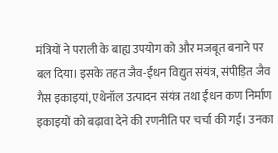मंत्रियों ने पराली के बाह्य उपयोग को और मजबूत बनाने पर बल दिया। इसके तहत जैव-ईंधन विद्युत संयंत्र, संपीड़ित जैव गैस इकाइयां, एथेनॉल उत्पादन संयंत्र तथा ईंधन कण निर्माण इकाइयों को बढ़ावा देने की रणनीति पर चर्चा की गई। उनका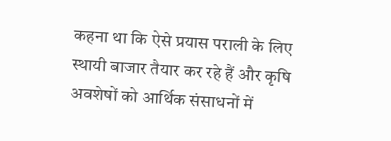कहना था कि ऐसे प्रयास पराली के लिए स्थायी बाजार तैयार कर रहे हैं और कृषि अवशेषों को आर्थिक संसाधनों में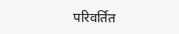परिवर्तित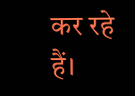कर रहे हैं।